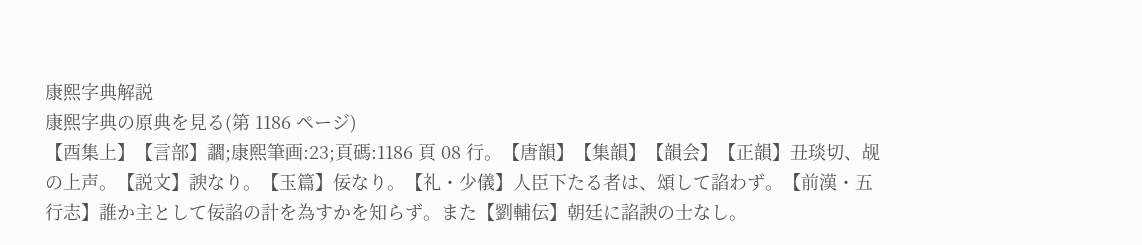康熙字典解説
康熙字典の原典を見る(第 1186 ページ)
【酉集上】【言部】讇;康煕筆画:23;頁碼:1186 頁 08 行。【唐韻】【集韻】【韻会】【正韻】丑琰切、觇の上声。【説文】諛なり。【玉篇】佞なり。【礼・少儀】人臣下たる者は、頌して諂わず。【前漢・五行志】誰か主として佞諂の計を為すかを知らず。また【劉輔伝】朝廷に諂諛の士なし。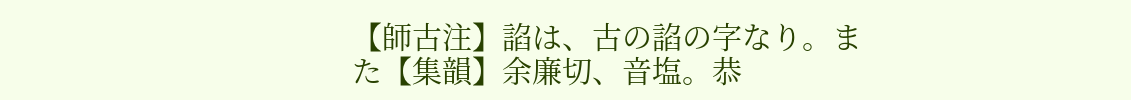【師古注】諂は、古の諂の字なり。また【集韻】余廉切、音塩。恭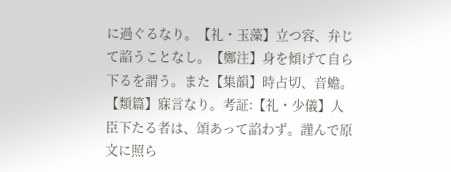に過ぐるなり。【礼・玉藻】立つ容、弁じて諂うことなし。【鄭注】身を傾げて自ら下るを謂う。また【集韻】時占切、音蟾。【類篇】寐言なり。考証:【礼・少儀】人臣下たる者は、頌あって諂わず。謹んで原文に照ら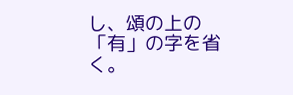し、頌の上の「有」の字を省く。